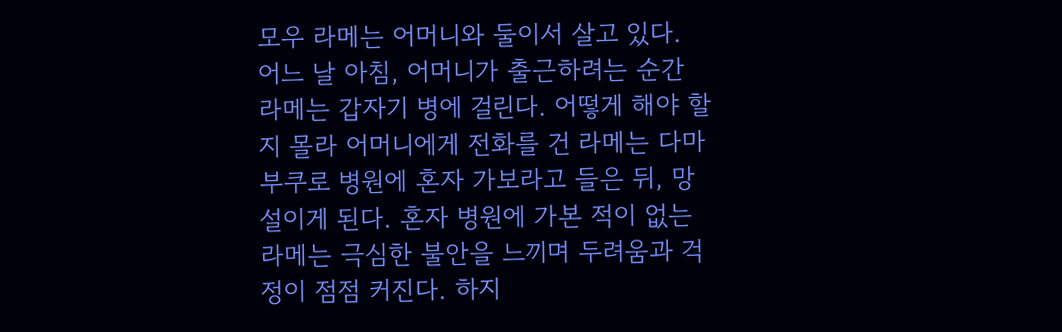모우 라메는 어머니와 둘이서 살고 있다. 어느 날 아침, 어머니가 출근하려는 순간 라메는 갑자기 병에 걸린다. 어떻게 해야 할지 몰라 어머니에게 전화를 건 라메는 다마부쿠로 병원에 혼자 가보라고 들은 뒤, 망설이게 된다. 혼자 병원에 가본 적이 없는 라메는 극심한 불안을 느끼며 두려움과 걱정이 점점 커진다. 하지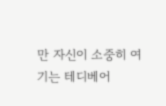만 자신이 소중히 여기는 테디베어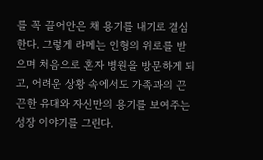를 꼭 끌어안은 채 용기를 내기로 결심한다. 그렇게 라메는 인형의 위로를 받으며 처음으로 혼자 병원을 방문하게 되고, 어려운 상황 속에서도 가족과의 끈끈한 유대와 자신만의 용기를 보여주는 성장 이야기를 그린다.